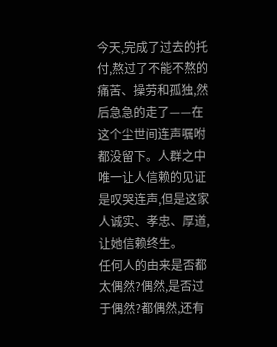今天,完成了过去的托付,熬过了不能不熬的痛苦、操劳和孤独,然后急急的走了——在这个尘世间连声嘱咐都没留下。人群之中唯一让人信赖的见证是叹哭连声,但是这家人诚实、孝忠、厚道,让她信赖终生。
任何人的由来是否都太偶然?偶然,是否过于偶然?都偶然,还有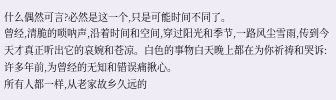什么偶然可言?必然是这一个,只是可能时间不同了。
曾经,清脆的唢呐声,沿着时间和空间,穿过阳光和季节,一路风尘雪雨,传到今天才真正听出它的哀婉和苍凉。白色的事物白天晚上都在为你祈祷和哭诉:许多年前,为曾经的无知和错误痛揪心。
所有人都一样,从老家故乡久远的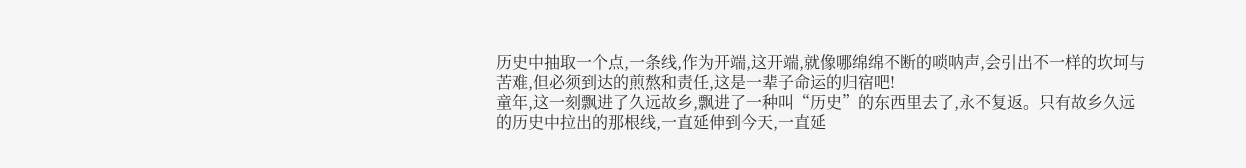历史中抽取一个点,一条线,作为开端,这开端,就像哪绵绵不断的唢呐声,会引出不一样的坎坷与苦难,但必须到达的煎熬和责任,这是一辈子命运的归宿吧!
童年,这一刻飘进了久远故乡,飘进了一种叫“历史”的东西里去了,永不复返。只有故乡久远的历史中拉出的那根线,一直延伸到今天,一直延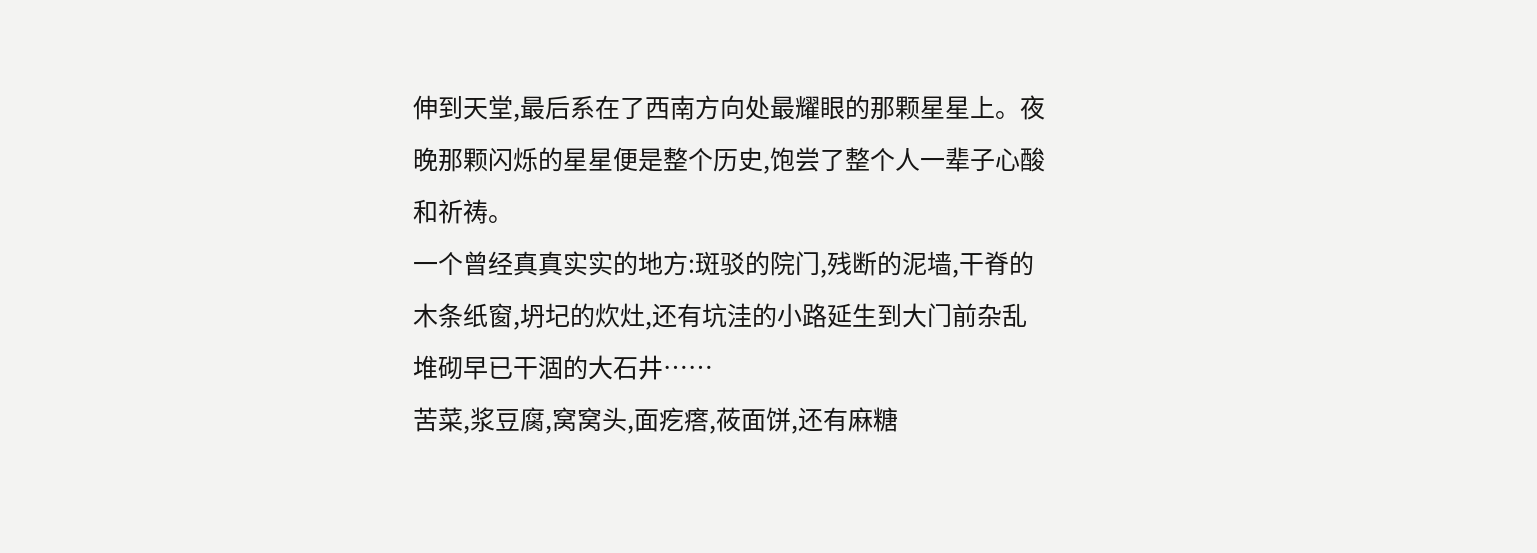伸到天堂,最后系在了西南方向处最耀眼的那颗星星上。夜晚那颗闪烁的星星便是整个历史,饱尝了整个人一辈子心酸和祈祷。
一个曾经真真实实的地方:斑驳的院门,残断的泥墙,干脊的木条纸窗,坍圮的炊灶,还有坑洼的小路延生到大门前杂乱堆砌早已干涸的大石井……
苦菜,浆豆腐,窝窝头,面疙瘩,莜面饼,还有麻糖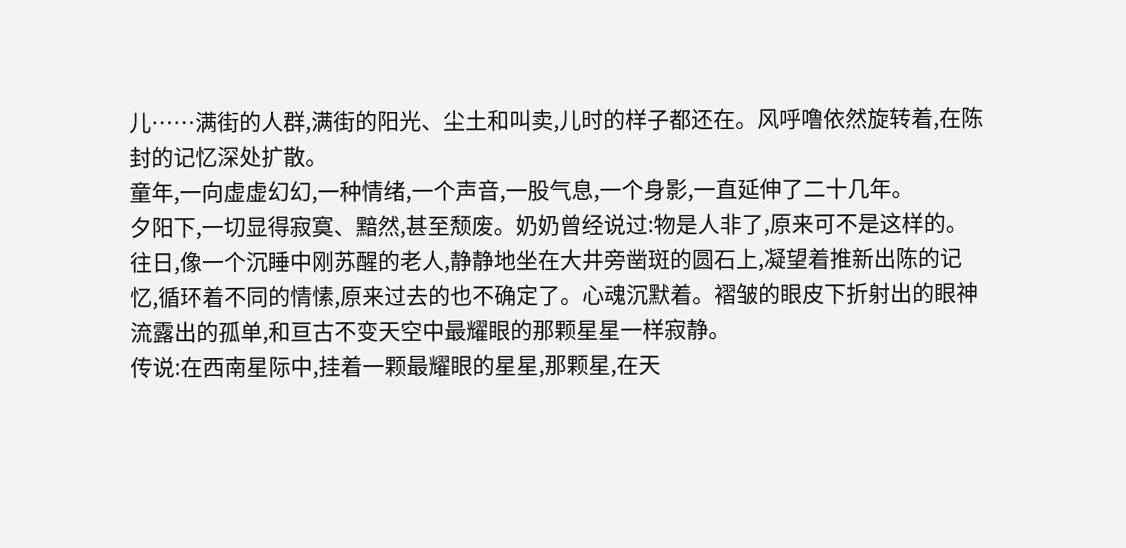儿……满街的人群,满街的阳光、尘土和叫卖,儿时的样子都还在。风呼噜依然旋转着,在陈封的记忆深处扩散。
童年,一向虚虚幻幻,一种情绪,一个声音,一股气息,一个身影,一直延伸了二十几年。
夕阳下,一切显得寂寞、黯然,甚至颓废。奶奶曾经说过:物是人非了,原来可不是这样的。
往日,像一个沉睡中刚苏醒的老人,静静地坐在大井旁凿斑的圆石上,凝望着推新出陈的记忆,循环着不同的情愫,原来过去的也不确定了。心魂沉默着。褶皱的眼皮下折射出的眼神流露出的孤单,和亘古不变天空中最耀眼的那颗星星一样寂静。
传说:在西南星际中,挂着一颗最耀眼的星星,那颗星,在天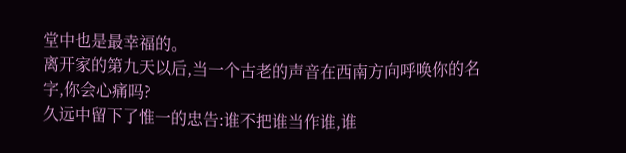堂中也是最幸福的。
离开家的第九天以后,当一个古老的声音在西南方向呼唤你的名字,你会心痛吗?
久远中留下了惟一的忠告:谁不把谁当作谁,谁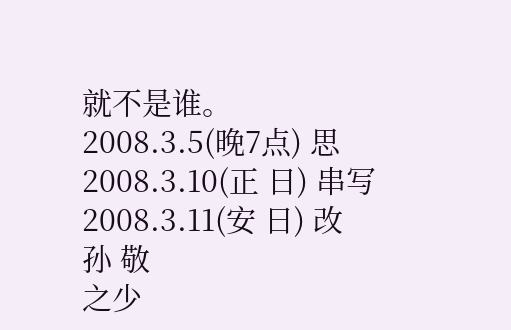就不是谁。
2008.3.5(晚7点) 思
2008.3.10(正 日) 串写
2008.3.11(安 日) 改
孙 敬
之少